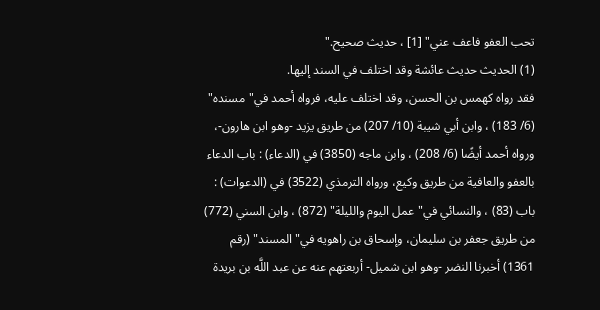تحب العفو فاعف عني" [1] ، حديث صحيح."
(1) الحديث حديث عائشة وقد اختلف في السند إليها.
فقد رواه كهمس بن الحسن، وقد اختلف عليه، فرواه أحمد في"مسنده" (6/ 183) ، وابن أبي شيبة (10/ 207) من طريق يزيد -وهو ابن هارون-، ورواه أحمد أيضًا (6/ 208) ، وابن ماجه (3850) في (الدعاء) : باب الدعاء بالعفو والعافية من طريق وكيع، ورواه الترمذي (3522) في (الدعوات) : باب (83) ، والنسائي في"عمل اليوم والليلة" (872) ، وابن السني (772) من طريق جعفر بن سليمان، وإسحاق بن راهويه في"المسند" (رقم 1361) أخبرنا النضر -وهو ابن شميل- أربعتهم عنه عن عبد اللَّه بن بريدة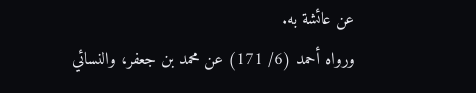عن عائشة به.
ورواه أحمد (6/ 171) عن محمد بن جعفر، والنسائي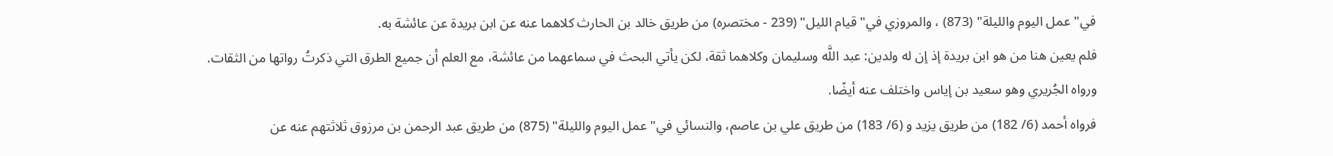في"عمل اليوم والليلة" (873) ، والمروزي في"قيام الليل" (239 - مختصره) من طريق خالد بن الحارث كلاهما عنه عن ابن بريدة عن عائشة به.
فلم يعين هنا من هو ابن بريدة إذ إن له ولدين: عبد اللَّه وسليمان وكلاهما ثقة، لكن يأتي البحث في سماعهما من عائشة، مع العلم أن جميع الطرق التي ذكرتُ رواتها من الثقات.
ورواه الجُريري وهو سعيد بن إياس واختلف عنه أيضًا.
فرواه أحمد (6/ 182) من طريق يزيد و (6/ 183) من طريق علي بن عاصم، والنسائي في"عمل اليوم والليلة" (875) من طريق عبد الرحمن بن مرزوق ثلاثتهم عنه عن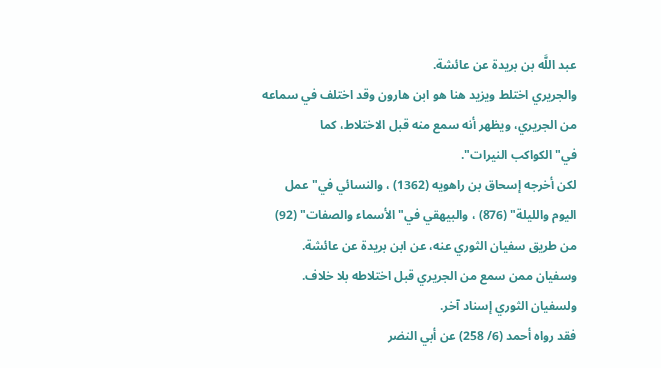عبد اللَّه بن بريدة عن عائشة.
والجريري اختلط ويزيد هنا هو ابن هارون وقد اختلف في سماعه من الجريري، ويظهر أنه سمع منه قبل الاختلاط، كما في"الكواكب النيرات".
لكن أخرجه إسحاق بن راهويه (1362) ، والنسائي في"عمل اليوم والليلة" (876) ، والبيهقي في"الأسماء والصفات" (92) من طريق سفيان الثوري عنه، عن ابن بريدة عن عائشة.
وسفيان ممن سمع من الجريري قبل اختلاطه بلا خلاف.
ولسفيان الثوري إسناد آخر.
فقد رواه أحمد (6/ 258) عن أبي النضر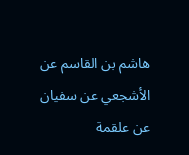هاشم بن القاسم عن الأشجعي عن سفيان عن علقمة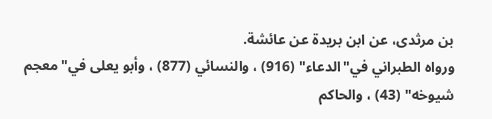بن مرثدى، عن ابن بريدة عن عائشة.
ورواه الطبراني في"الدعاء" (916) ، والنسائي (877) ، وأبو يعلى في"معجم شيوخه" (43) ، والحاكم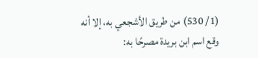(1/ 530) من طريق الأشجعي به، إلا أنه وقع اسم ابن بريدة مصرحًا به: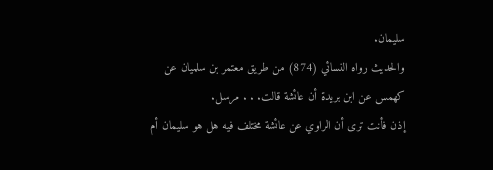سليمان.
والحديث رواه النسائي (874) من طريق معتمر بن سلميان عن كهمس عن ابن بريدة أن عائشة قالت. . . مرسل.
إذن فأنت ترى أن الراوي عن عائشة مختلف فيه هل هو سليمان أم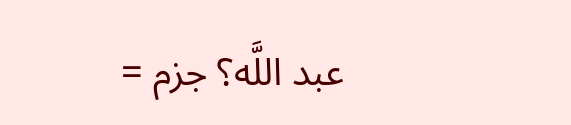عبد اللَّه؟ جزم =